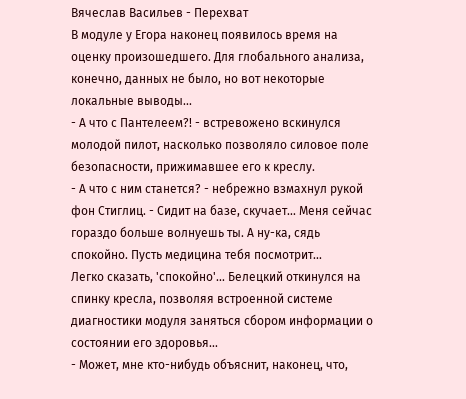Вячеслав Васильев - Перехват
В модуле у Егора наконец появилось время на оценку произошедшего. Для глобального анализа, конечно, данных не было, но вот некоторые локальные выводы...
- А что с Пантелеем?! - встревожено вскинулся молодой пилот, насколько позволяло силовое поле безопасности, прижимавшее его к креслу.
- А что с ним станется? - небрежно взмахнул рукой фон Стиглиц. - Сидит на базе, скучает... Меня сейчас гораздо больше волнуешь ты. А ну-ка, сядь спокойно. Пусть медицина тебя посмотрит...
Легко сказать, 'спокойно'... Белецкий откинулся на спинку кресла, позволяя встроенной системе диагностики модуля заняться сбором информации о состоянии его здоровья...
- Может, мне кто-нибудь объяснит, наконец, что,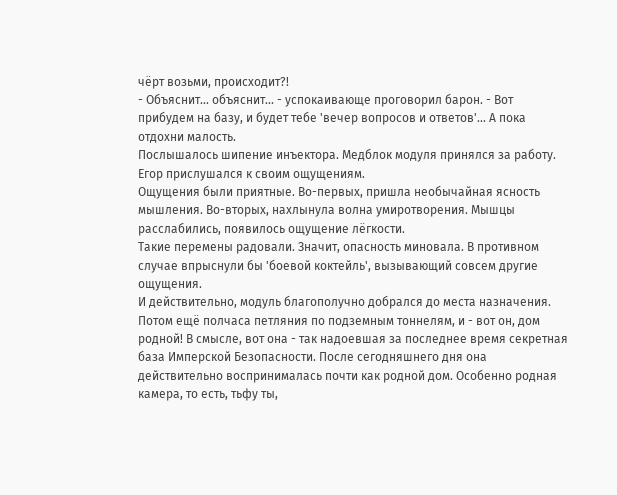чёрт возьми, происходит?!
- Объяснит... объяснит... - успокаивающе проговорил барон. - Вот прибудем на базу, и будет тебе 'вечер вопросов и ответов'... А пока отдохни малость.
Послышалось шипение инъектора. Медблок модуля принялся за работу. Егор прислушался к своим ощущениям.
Ощущения были приятные. Во-первых, пришла необычайная ясность мышления. Во-вторых, нахлынула волна умиротворения. Мышцы расслабились, появилось ощущение лёгкости.
Такие перемены радовали. Значит, опасность миновала. В противном случае впрыснули бы 'боевой коктейль', вызывающий совсем другие ощущения.
И действительно, модуль благополучно добрался до места назначения. Потом ещё полчаса петляния по подземным тоннелям, и - вот он, дом родной! В смысле, вот она - так надоевшая за последнее время секретная база Имперской Безопасности. После сегодняшнего дня она действительно воспринималась почти как родной дом. Особенно родная камера, то есть, тьфу ты,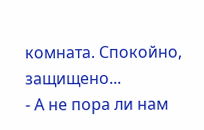комната. Спокойно, защищено...
- А не пора ли нам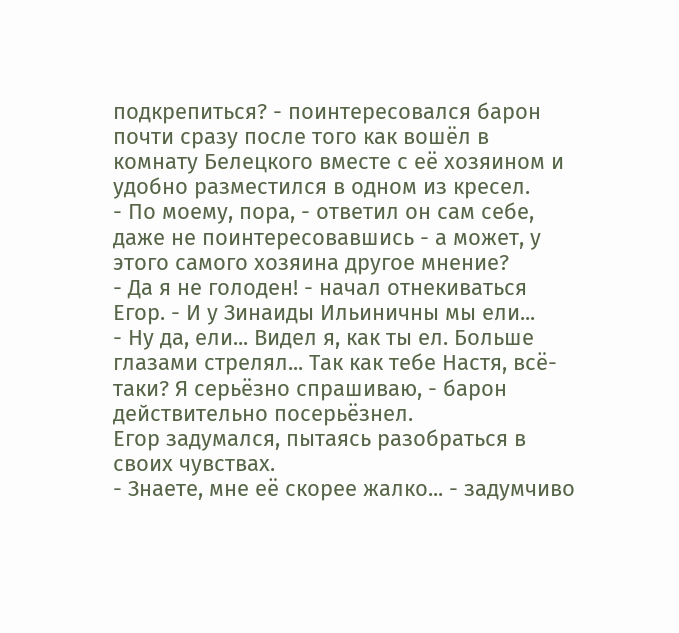подкрепиться? - поинтересовался барон почти сразу после того как вошёл в комнату Белецкого вместе с её хозяином и удобно разместился в одном из кресел.
- По моему, пора, - ответил он сам себе, даже не поинтересовавшись - а может, у этого самого хозяина другое мнение?
- Да я не голоден! - начал отнекиваться Егор. - И у Зинаиды Ильиничны мы ели...
- Ну да, ели... Видел я, как ты ел. Больше глазами стрелял... Так как тебе Настя, всё-таки? Я серьёзно спрашиваю, - барон действительно посерьёзнел.
Егор задумался, пытаясь разобраться в своих чувствах.
- Знаете, мне её скорее жалко... - задумчиво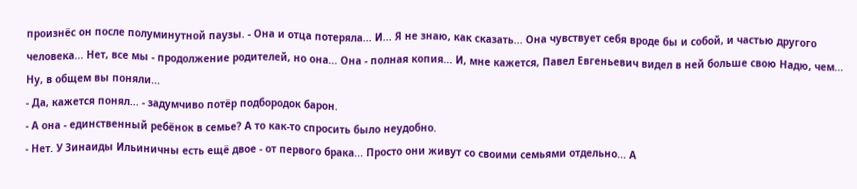произнёс он после полуминутной паузы. - Она и отца потеряла... И... Я не знаю, как сказать... Она чувствует себя вроде бы и собой, и частью другого человека... Нет, все мы - продолжение родителей, но она... Она - полная копия... И, мне кажется, Павел Евгеньевич видел в ней больше свою Надю, чем... Ну, в общем вы поняли...
- Да, кажется понял... - задумчиво потёр подбородок барон.
- А она - единственный ребёнок в семье? А то как-то спросить было неудобно.
- Нет. У Зинаиды Ильиничны есть ещё двое - от первого брака... Просто они живут со своими семьями отдельно... А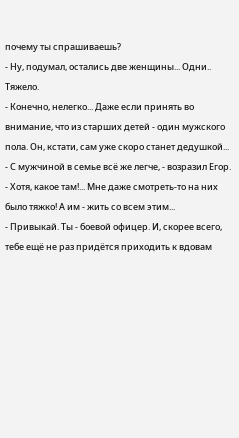почему ты спрашиваешь?
- Ну, подумал, остались две женщины... Одни.. Тяжело.
- Конечно, нелегко... Даже если принять во внимание, что из старших детей - один мужского пола. Он, кстати, сам уже скоро станет дедушкой...
- С мужчиной в семье всё же легче, - возразил Егор. - Хотя, какое там!... Мне даже смотреть-то на них было тяжко! А им - жить со всем этим...
- Привыкай. Ты - боевой офицер. И, скорее всего, тебе ещё не раз придётся приходить к вдовам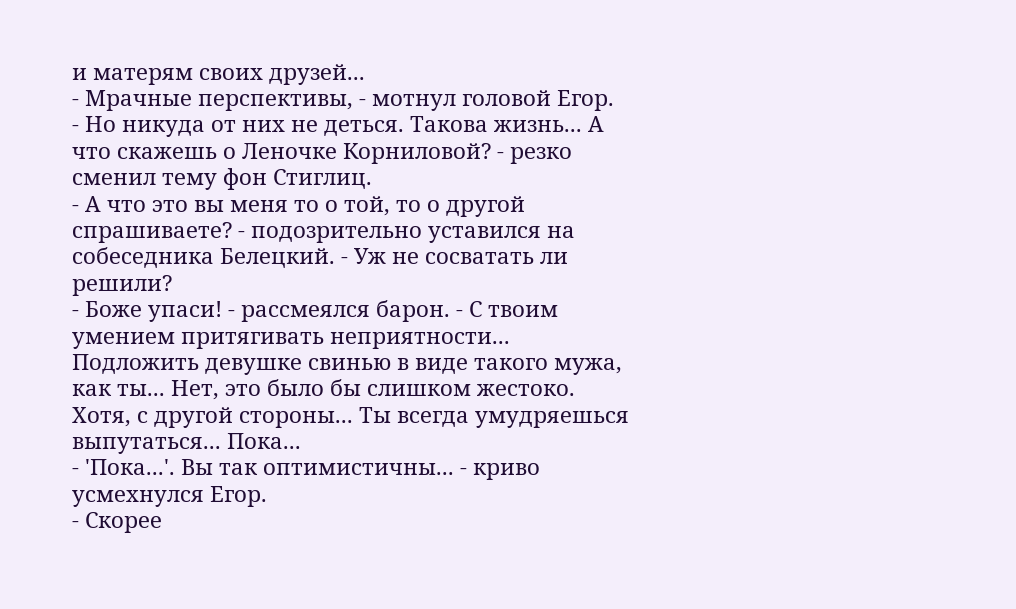и матерям своих друзей...
- Мрачные перспективы, - мотнул головой Егор.
- Но никуда от них не деться. Такова жизнь... А что скажешь о Леночке Корниловой? - резко сменил тему фон Стиглиц.
- А что это вы меня то о той, то о другой спрашиваете? - подозрительно уставился на собеседника Белецкий. - Уж не сосватать ли решили?
- Боже упаси! - рассмеялся барон. - С твоим умением притягивать неприятности... Подложить девушке свинью в виде такого мужа, как ты... Нет, это было бы слишком жестоко. Хотя, с другой стороны... Ты всегда умудряешься выпутаться... Пока...
- 'Пока...'. Вы так оптимистичны... - криво усмехнулся Егор.
- Скорее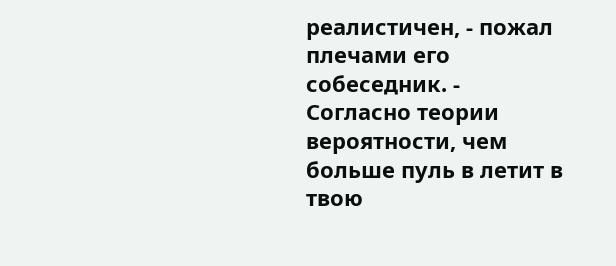реалистичен, - пожал плечами его собеседник. - Согласно теории вероятности, чем больше пуль в летит в твою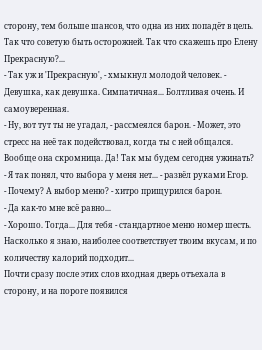сторону, тем больше шансов, что одна из них попадёт в цель. Так что советую быть осторожней. Так что скажешь про Елену Прекрасную?...
- Так уж и 'Прекрасную', - хмыкнул молодой человек. - Девушка, как девушка. Симпатичная... Болтливая очень. И самоуверенная.
- Ну, вот тут ты не угадал, - рассмеялся барон. - Может, это стресс на неё так подействовал, когда ты с ней общался. Вообще она скромница. Да! Так мы будем сегодня ужинать?
- Я так понял, что выбора у меня нет... - развёл руками Егор.
- Почему? А выбор меню? - хитро прищурился барон.
- Да как-то мне всё равно...
- Хорошо. Тогда... Для тебя - стандартное меню номер шесть. Насколько я знаю, наиболее соответствует твоим вкусам, и по количеству калорий подходит...
Почти сразу после этих слов входная дверь отъехала в сторону, и на пороге появился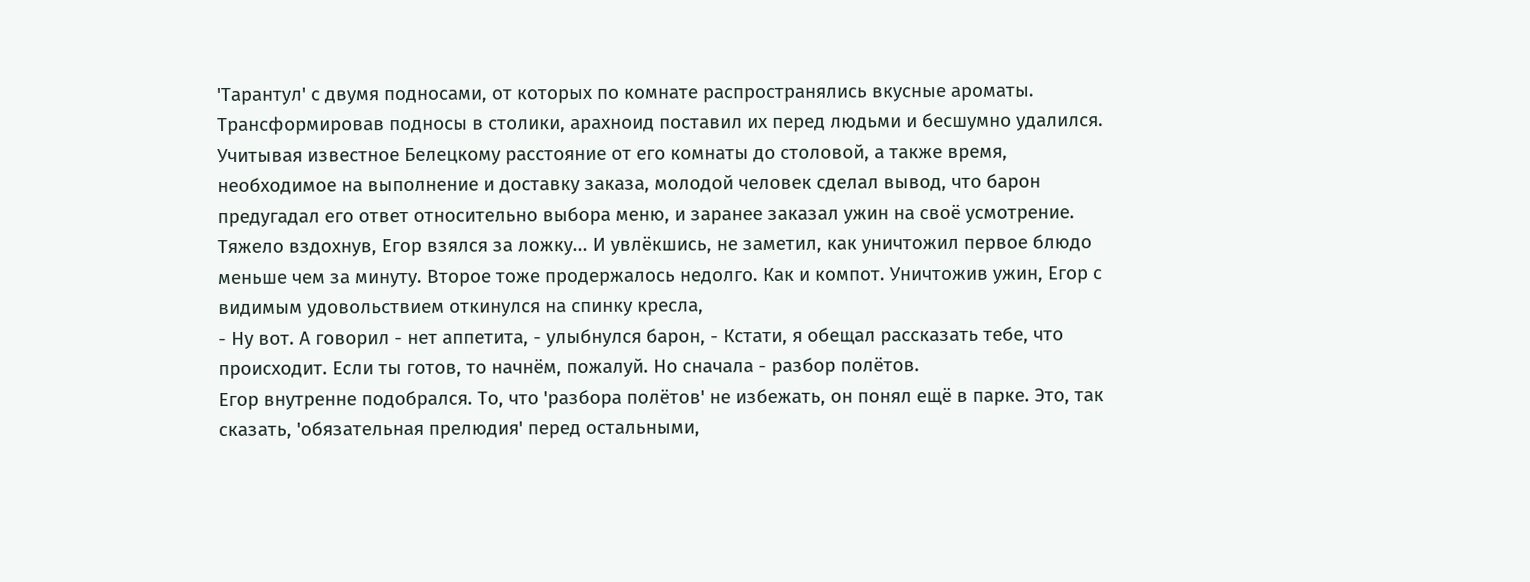'Тарантул' с двумя подносами, от которых по комнате распространялись вкусные ароматы. Трансформировав подносы в столики, арахноид поставил их перед людьми и бесшумно удалился.
Учитывая известное Белецкому расстояние от его комнаты до столовой, а также время, необходимое на выполнение и доставку заказа, молодой человек сделал вывод, что барон предугадал его ответ относительно выбора меню, и заранее заказал ужин на своё усмотрение.
Тяжело вздохнув, Егор взялся за ложку... И увлёкшись, не заметил, как уничтожил первое блюдо меньше чем за минуту. Второе тоже продержалось недолго. Как и компот. Уничтожив ужин, Егор с видимым удовольствием откинулся на спинку кресла,
- Ну вот. А говорил - нет аппетита, - улыбнулся барон, - Кстати, я обещал рассказать тебе, что происходит. Если ты готов, то начнём, пожалуй. Но сначала - разбор полётов.
Егор внутренне подобрался. То, что 'разбора полётов' не избежать, он понял ещё в парке. Это, так сказать, 'обязательная прелюдия' перед остальными,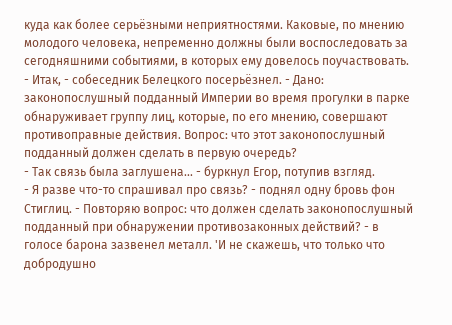куда как более серьёзными неприятностями. Каковые, по мнению молодого человека, непременно должны были воспоследовать за сегодняшними событиями, в которых ему довелось поучаствовать.
- Итак, - собеседник Белецкого посерьёзнел. - Дано: законопослушный подданный Империи во время прогулки в парке обнаруживает группу лиц, которые, по его мнению, совершают противоправные действия. Вопрос: что этот законопослушный подданный должен сделать в первую очередь?
- Так связь была заглушена... - буркнул Егор, потупив взгляд.
- Я разве что-то спрашивал про связь? - поднял одну бровь фон Стиглиц. - Повторяю вопрос: что должен сделать законопослушный подданный при обнаружении противозаконных действий? - в голосе барона зазвенел металл. 'И не скажешь, что только что добродушно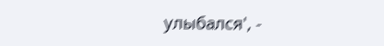улыбался', -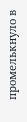промелькнуло в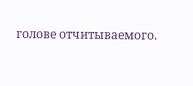голове отчитываемого.